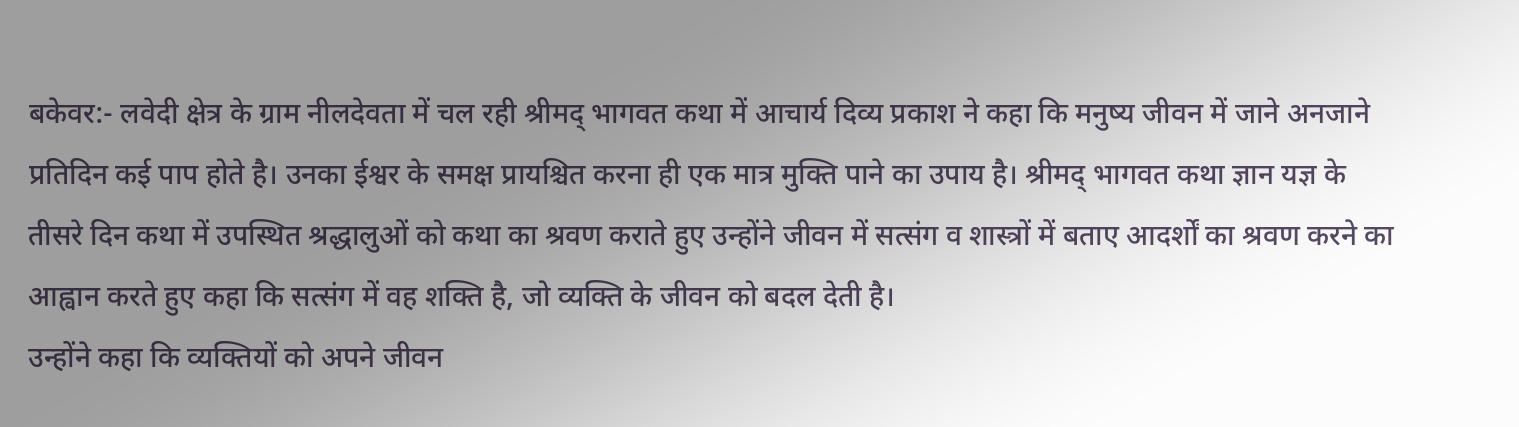बकेवर:- लवेदी क्षेत्र के ग्राम नीलदेवता में चल रही श्रीमद् भागवत कथा में आचार्य दिव्य प्रकाश ने कहा कि मनुष्य जीवन में जाने अनजाने प्रतिदिन कई पाप होते है। उनका ईश्वर के समक्ष प्रायश्चित करना ही एक मात्र मुक्ति पाने का उपाय है। श्रीमद् भागवत कथा ज्ञान यज्ञ के तीसरे दिन कथा में उपस्थित श्रद्धालुओं को कथा का श्रवण कराते हुए उन्होंने जीवन में सत्संग व शास्त्रों में बताए आदर्शों का श्रवण करने का आह्वान करते हुए कहा कि सत्संग में वह शक्ति है, जो व्यक्ति के जीवन को बदल देती है।
उन्होंने कहा कि व्यक्तियों को अपने जीवन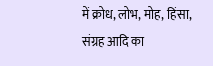में क्रोध, लोभ, मोह, हिंसा, संग्रह आदि का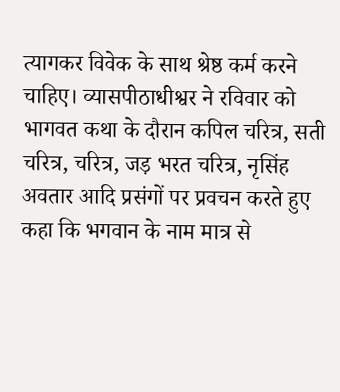त्यागकर विवेक के साथ श्रेष्ठ कर्म करने चाहिए। व्यासपीठाधीश्वर ने रविवार को भागवत कथा के दौरान कपिल चरित्र, सती चरित्र, चरित्र, जड़ भरत चरित्र, नृसिंह अवतार आदि प्रसंगों पर प्रवचन करते हुए कहा कि भगवान के नाम मात्र से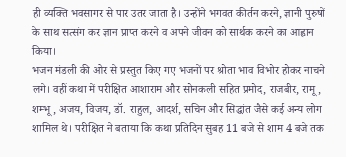ही व्यक्ति भवसागर से पार उतर जाता है। उन्होंने भगवत कीर्तन करने, ज्ञानी पुरुषों के साथ सत्संग कर ज्ञान प्राप्त करने व अपने जीवन को सार्थक करने का आह्वान किया।
भजन मंडली की ओर से प्रस्तुत किए गए भजनों पर श्रोता भाव विभोर होकर नाचने लगे। वहीं कथा में परीक्षित आशाराम और सोनकली सहित प्रमोद, राजबीर, रामू, शम्भू, अजय, विजय, डॉ. राहुल, आदर्श, सचिन और सिद्धांत जैसे कई अन्य लोग शामिल थे। परीक्षित ने बताया कि कथा प्रतिदिन सुबह 11 बजे से शाम 4 बजे तक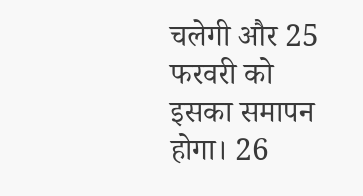चलेगी और 25 फरवरी को इसका समापन होगा। 26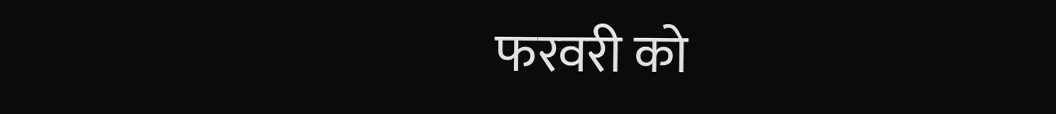फरवरी को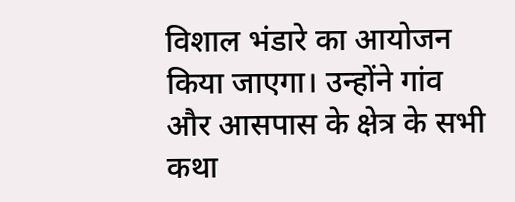विशाल भंडारे का आयोजन किया जाएगा। उन्होंने गांव और आसपास के क्षेत्र के सभी कथा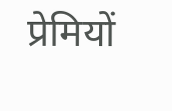प्रेमियों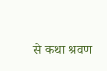से कथा श्रवण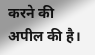करने की अपील की है।